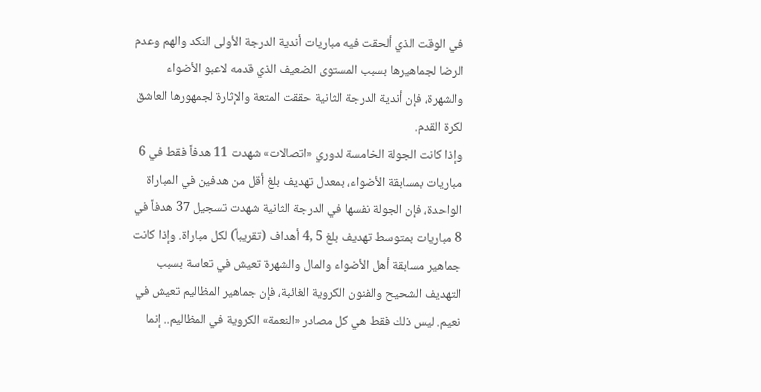في الوقت الذي ألحقت فيه مباريات أندية الدرجة الأولى النكد والهم وعدم الرضا لجماهيرها بسبب المستوى الضعيف الذي قدمه لاعبو الأضواء والشهرة، فإن أندية الدرجة الثانية حققت المتعة والإثارة لجمهورها العاشق لكرة القدم.
وإذا كانت الجولة الخامسة لدوري «اتصالات» شهدت 11 هدفاً فقط في 6 مباريات بمسابقة الأضواء، بمعدل تهديف بلغ أقل من هدفين في المباراة الواحدة، فإن الجولة نفسها في الدرجة الثانية شهدت تسجيل 37 هدفاً في 8 مباريات بمتوسط تهديف بلغ 5 ,4 أهداف (تقريباً) لكل مباراة. وإذا كانت جماهير مسابقة أهل الأضواء والمال والشهرة تعيش في تعاسة بسبب التهديف الشحيح والفنون الكروية الغائبة، فإن جماهير المظاليم تعيش في نعيم. ليس ذلك فقط هي كل مصادر «النعمة» الكروية في المظاليم.. إنما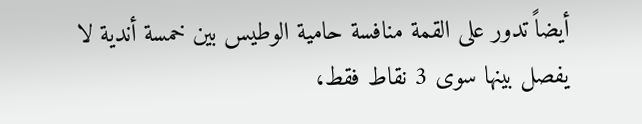أيضاً تدور على القمة منافسة حامية الوطيس بين خمسة أندية لا يفصل بينها سوى 3 نقاط فقط،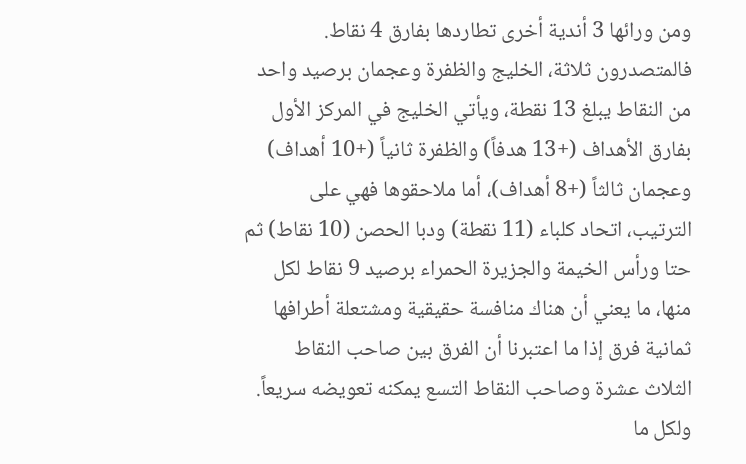ومن ورائها 3 أندية أخرى تطاردها بفارق 4 نقاط.
فالمتصدرون ثلاثة، الخليج والظفرة وعجمان برصيد واحد من النقاط يبلغ 13 نقطة، ويأتي الخليج في المركز الأول بفارق الأهداف (+13 هدفاً) والظفرة ثانياً (+10 أهداف) وعجمان ثالثاً (+8 أهداف)، أما ملاحقوها فهي على الترتيب، اتحاد كلباء (11 نقطة) ودبا الحصن (10 نقاط) ثم حتا ورأس الخيمة والجزيرة الحمراء برصيد 9 نقاط لكل منها، ما يعني أن هناك منافسة حقيقية ومشتعلة أطرافها ثمانية فرق إذا ما اعتبرنا أن الفرق بين صاحب النقاط الثلاث عشرة وصاحب النقاط التسع يمكنه تعويضه سريعاً.
ولكل ما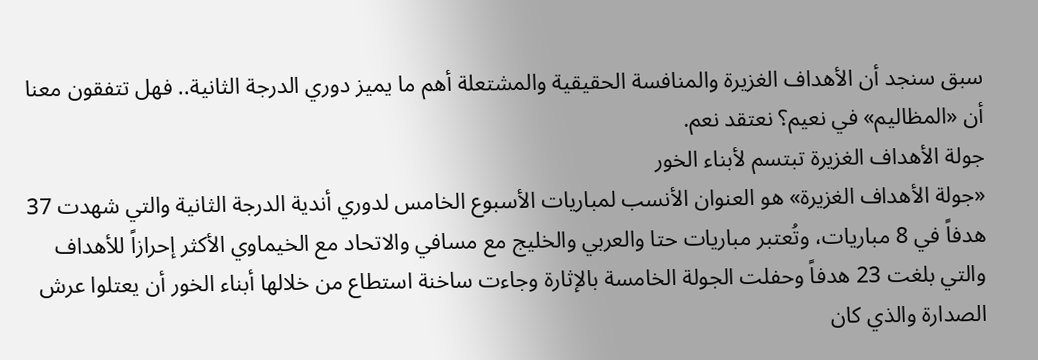سبق سنجد أن الأهداف الغزيرة والمنافسة الحقيقية والمشتعلة أهم ما يميز دوري الدرجة الثانية.. فهل تتفقون معنا أن «المظاليم» في نعيم؟ نعتقد نعم.
جولة الأهداف الغزيرة تبتسم لأبناء الخور
«جولة الأهداف الغزيرة» هو العنوان الأنسب لمباريات الأسبوع الخامس لدوري أندية الدرجة الثانية والتي شهدت 37 هدفاً في 8 مباريات، وتُعتبر مباريات حتا والعربي والخليج مع مسافي والاتحاد مع الخيماوي الأكثر إحرازاً للأهداف والتي بلغت 23 هدفاً وحفلت الجولة الخامسة بالإثارة وجاءت ساخنة استطاع من خلالها أبناء الخور أن يعتلوا عرش الصدارة والذي كان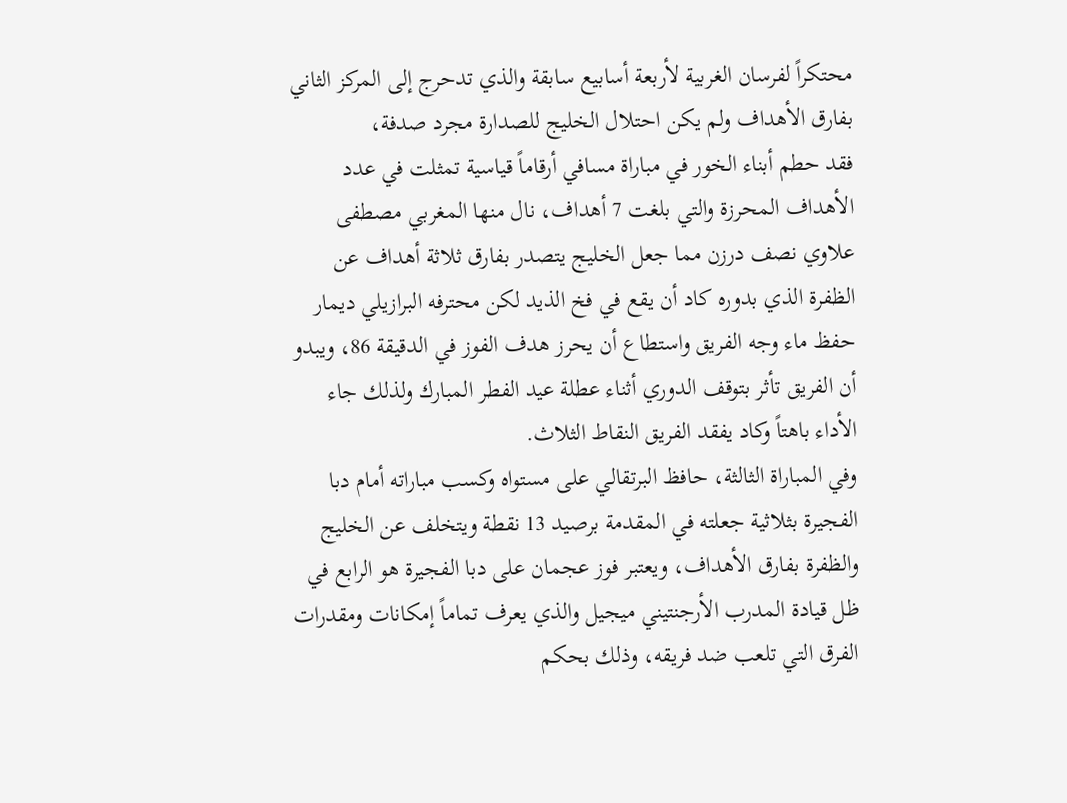محتكراً لفرسان الغربية لأربعة أسابيع سابقة والذي تدحرج إلى المركز الثاني بفارق الأهداف ولم يكن احتلال الخليج للصدارة مجرد صدفة،
فقد حطم أبناء الخور في مباراة مسافي أرقاماً قياسية تمثلت في عدد الأهداف المحرزة والتي بلغت 7 أهداف، نال منها المغربي مصطفى علاوي نصف درزن مما جعل الخليج يتصدر بفارق ثلاثة أهداف عن الظفرة الذي بدوره كاد أن يقع في فخ الذيد لكن محترفه البرازيلي ديمار حفظ ماء وجه الفريق واستطاع أن يحرز هدف الفوز في الدقيقة 86، ويبدو أن الفريق تأثر بتوقف الدوري أثناء عطلة عيد الفطر المبارك ولذلك جاء الأداء باهتاً وكاد يفقد الفريق النقاط الثلاث.
وفي المباراة الثالثة، حافظ البرتقالي على مستواه وكسب مباراته أمام دبا الفجيرة بثلاثية جعلته في المقدمة برصيد 13 نقطة ويتخلف عن الخليج والظفرة بفارق الأهداف، ويعتبر فوز عجمان على دبا الفجيرة هو الرابع في ظل قيادة المدرب الأرجنتيني ميجيل والذي يعرف تماماً إمكانات ومقدرات الفرق التي تلعب ضد فريقه، وذلك بحكم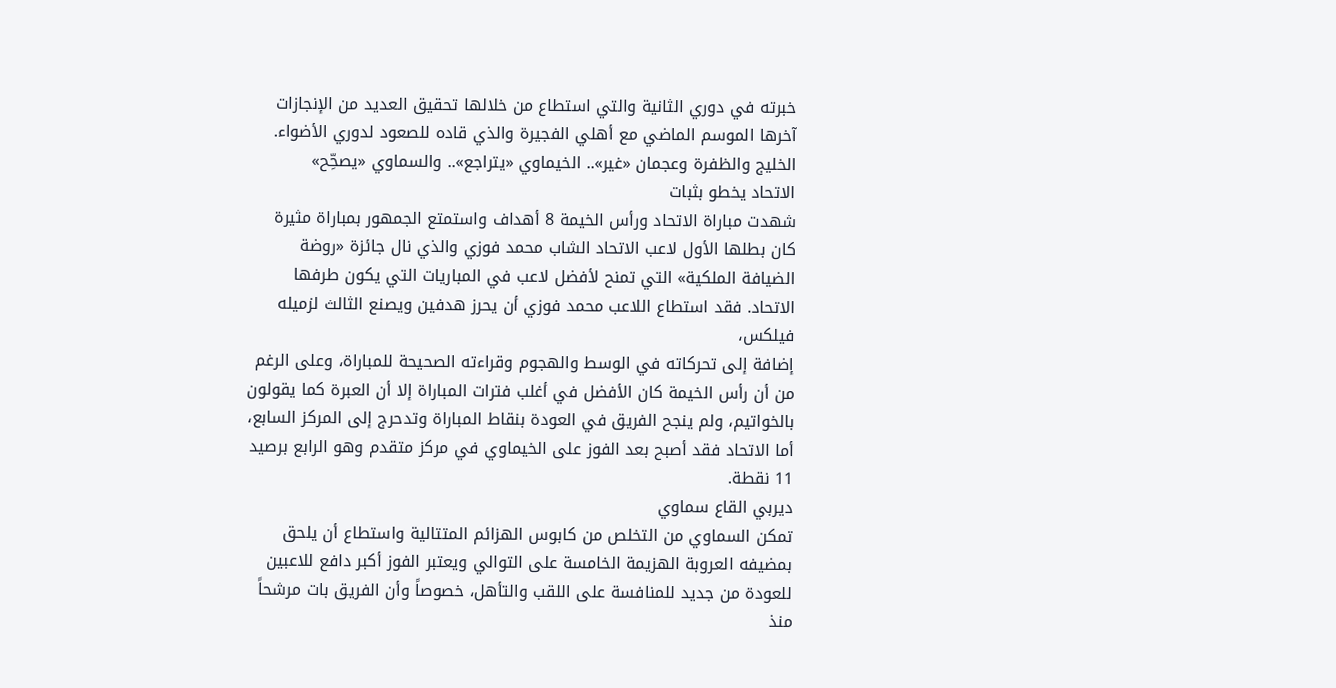خبرته في دوري الثانية والتي استطاع من خلالها تحقيق العديد من الإنجازات آخرها الموسم الماضي مع أهلي الفجيرة والذي قاده للصعود لدوري الأضواء.
الخليج والظفرة وعجمان «غير».. الخيماوي «يتراجع».. والسماوي «يصحِّح»
الاتحاد يخطو بثبات
شهدت مباراة الاتحاد ورأس الخيمة 8 أهداف واستمتع الجمهور بمباراة مثيرة كان بطلها الأول لاعب الاتحاد الشاب محمد فوزي والذي نال جائزة «روضة الضيافة الملكية» التي تمنح لأفضل لاعب في المباريات التي يكون طرفها الاتحاد. فقد استطاع اللاعب محمد فوزي أن يحرز هدفين ويصنع الثالث لزميله فيلكس،
إضافة إلى تحركاته في الوسط والهجوم وقراءته الصحيحة للمباراة، وعلى الرغم من أن رأس الخيمة كان الأفضل في أغلب فترات المباراة إلا أن العبرة كما يقولون بالخواتيم، ولم ينجح الفريق في العودة بنقاط المباراة وتدحرج إلى المركز السابع، أما الاتحاد فقد أصبح بعد الفوز على الخيماوي في مركز متقدم وهو الرابع برصيد 11 نقطة.
ديربي القاع سماوي
تمكن السماوي من التخلص من كابوس الهزائم المتتالية واستطاع أن يلحق بمضيفه العروبة الهزيمة الخامسة على التوالي ويعتبر الفوز أكبر دافع للاعبين للعودة من جديد للمنافسة على اللقب والتأهل، خصوصاً وأن الفريق بات مرشحاً منذ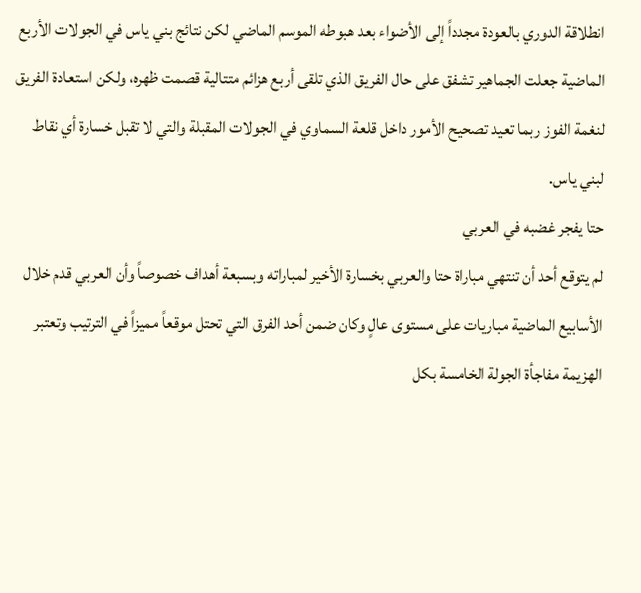انطلاقة الدوري بالعودة مجدداً إلى الأضواء بعد هبوطه الموسم الماضي لكن نتائج بني ياس في الجولات الأربع الماضية جعلت الجماهير تشفق على حال الفريق الذي تلقى أربع هزائم متتالية قصمت ظهره، ولكن استعادة الفريق لنغمة الفوز ربما تعيد تصحيح الأمور داخل قلعة السماوي في الجولات المقبلة والتي لا تقبل خسارة أي نقاط لبني ياس.
حتا يفجر غضبه في العربي
لم يتوقع أحد أن تنتهي مباراة حتا والعربي بخسارة الأخير لمباراته وبسبعة أهداف خصوصاً وأن العربي قدم خلال الأسابيع الماضية مباريات على مستوى عالٍ وكان ضمن أحد الفرق التي تحتل موقعاً مميزاً في الترتيب وتعتبر الهزيمة مفاجأة الجولة الخامسة بكل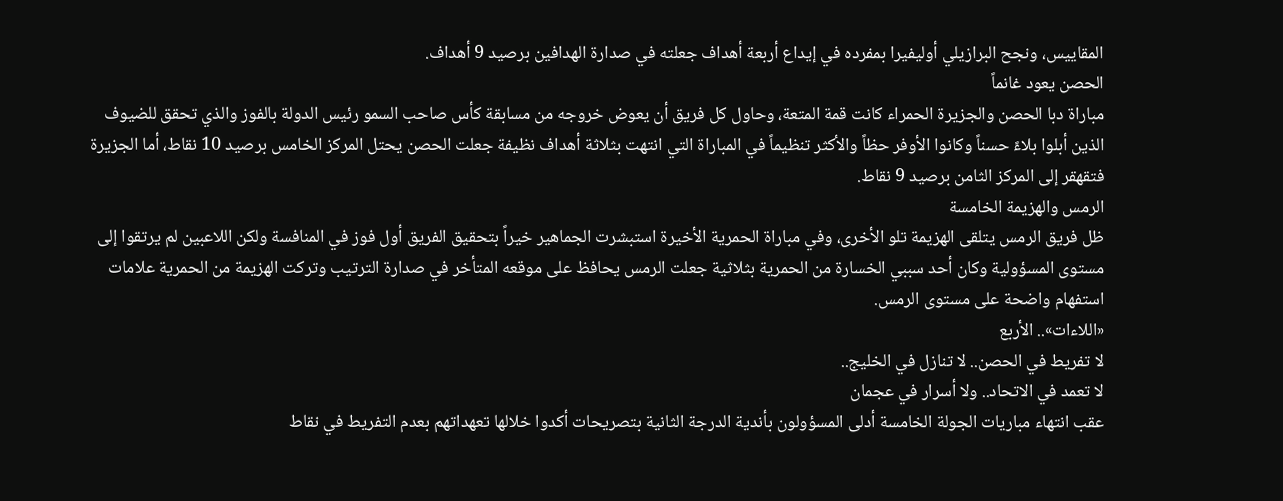المقاييس، ونجح البرازيلي أوليفيرا بمفرده في إيداع أربعة أهداف جعلته في صدارة الهدافين برصيد 9 أهداف.
الحصن يعود غانماً
مباراة دبا الحصن والجزيرة الحمراء كانت قمة المتعة، وحاول كل فريق أن يعوض خروجه من مسابقة كأس صاحب السمو رئيس الدولة بالفوز والذي تحقق للضيوف الذين أبلوا بلاءً حسناً وكانوا الأوفر حظاً والأكثر تنظيماً في المباراة التي انتهت بثلاثة أهداف نظيفة جعلت الحصن يحتل المركز الخامس برصيد 10 نقاط، أما الجزيرة فتقهقر إلى المركز الثامن برصيد 9 نقاط.
الرمس والهزيمة الخامسة
ظل فريق الرمس يتلقى الهزيمة تلو الأخرى، وفي مباراة الحمرية الأخيرة استبشرت الجماهير خيراً بتحقيق الفريق أول فوز في المنافسة ولكن اللاعبين لم يرتقوا إلى مستوى المسؤولية وكان أحد سببي الخسارة من الحمرية بثلاثية جعلت الرمس يحافظ على موقعه المتأخر في صدارة الترتيب وتركت الهزيمة من الحمرية علامات استفهام واضحة على مستوى الرمس.
«اللاءات».. الأربع
لا تفريط في الحصن.. لا تنازل في الخليج..
لا تعمد في الاتحاد.. ولا أسرار في عجمان
عقب انتهاء مباريات الجولة الخامسة أدلى المسؤولون بأندية الدرجة الثانية بتصريحات أكدوا خلالها تعهداتهم بعدم التفريط في نقاط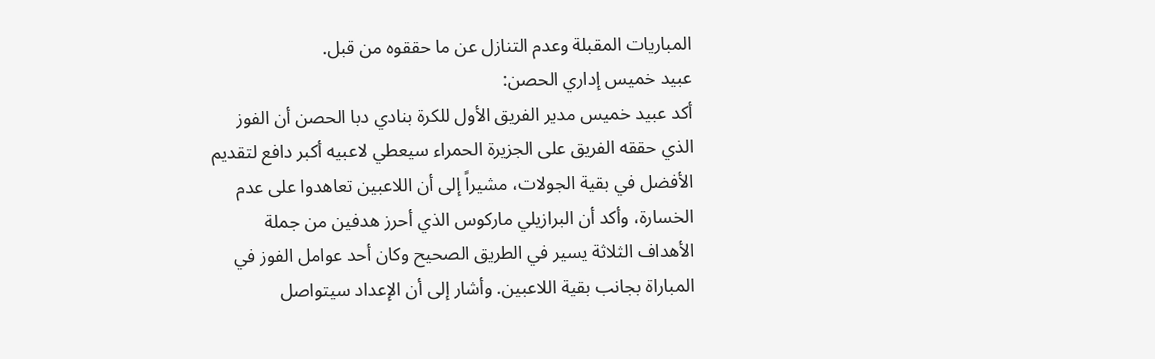المباريات المقبلة وعدم التنازل عن ما حققوه من قبل.
عبيد خميس إداري الحصن:
أكد عبيد خميس مدير الفريق الأول للكرة بنادي دبا الحصن أن الفوز الذي حققه الفريق على الجزيرة الحمراء سيعطي لاعبيه أكبر دافع لتقديم الأفضل في بقية الجولات، مشيراً إلى أن اللاعبين تعاهدوا على عدم الخسارة، وأكد أن البرازيلي ماركوس الذي أحرز هدفين من جملة الأهداف الثلاثة يسير في الطريق الصحيح وكان أحد عوامل الفوز في المباراة بجانب بقية اللاعبين. وأشار إلى أن الإعداد سيتواصل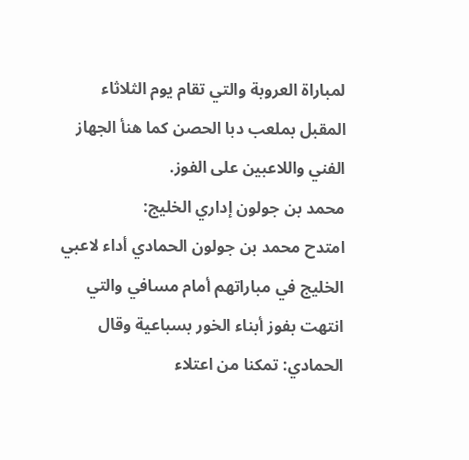لمباراة العروبة والتي تقام يوم الثلاثاء المقبل بملعب دبا الحصن كما هنأ الجهاز الفني واللاعبين على الفوز.
محمد بن جولون إداري الخليج:
امتدح محمد بن جولون الحمادي أداء لاعبي الخليج في مباراتهم أمام مسافي والتي انتهت بفوز أبناء الخور بسباعية وقال الحمادي: تمكنا من اعتلاء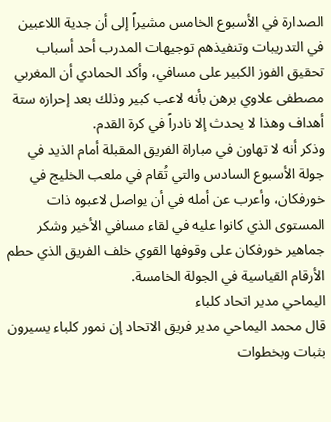الصدارة في الأسبوع الخامس مشيراً إلى أن جدية اللاعبين في التدريبات وتنفيذهم توجيهات المدرب أحد أسباب تحقيق الفوز الكبير على مسافي، وأكد الحمادي أن المغربي مصطفى علاوي برهن بأنه لاعب كبير وذلك بعد إحرازه ستة أهداف وهذا لا يحدث إلا نادراً في كرة القدم.
وذكر أنه لا تهاون في مباراة الفريق المقبلة أمام الذيد في جولة الأسبوع السادس والتي تُقام في ملعب الخليج في خورفكان، وأعرب عن أمله في أن يواصل لاعبوه ذات المستوى الذي كانوا عليه في لقاء مسافي الأخير وشكر جماهير خورفكان على وقوفها القوي خلف الفريق الذي حطم الأرقام القياسية في الجولة الخامسة.
اليماحي مدير اتحاد كلباء
قال محمد اليماحي مدير فريق الاتحاد إن نمور كلباء يسيرون بثبات وبخطوات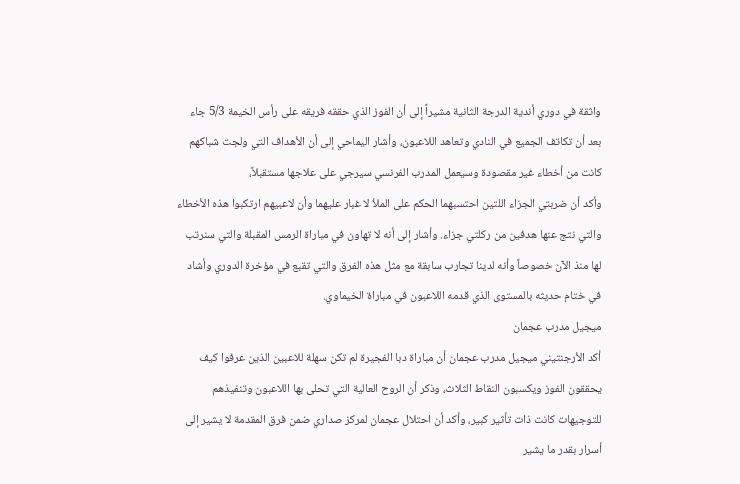واثقة في دوري أندية الدرجة الثانية مشيراً إلى أن الفوز الذي حققه فريقه على رأس الخيمة 5/3 جاء بعد أن تكاتف الجميع في النادي وتعاهد اللاعبون، وأشار اليماحي إلى أن الأهداف التي ولجت شباكهم كانت من أخطاء غير مقصودة وسيعمل المدرب الفرنسي سيرجي على علاجها مستقبلاً،
وأكد أن ضربتي الجزاء اللتين احتسبهما الحكم على الملأ لا غبار عليهما وأن لاعبيهم ارتكبوا هذه الأخطاء والتي نتج عنها هدفين من ركلتي جزاء. وأشار إلى أنه لا تهاون في مباراة الرمس المقبلة والتي سنرتب لها منذ الآن خصوصاً وأنه لدينا تجارب سابقة مع مثل هذه الفرق والتي تقبع في مؤخرة الدوري وأشاد في ختام حديثه بالمستوى الذي قدمه اللاعبون في مباراة الخيماوي.
ميجيل مدرب عجمان
أكد الأرجنتيني ميجيل مدرب عجمان أن مباراة دبا الفجيرة لم تكن سهلة للاعبين الذين عرفوا كيف يحققون الفوز ويكسبون النقاط الثلاث، وذكر أن الروح العالية التي تحلى بها اللاعبون وتنفيذهم للتوجيهات كانت ذات تأثير كبير، وأكد أن احتلال عجمان لمركز صداري ضمن فرق المقدمة لا يشير إلى أسرار بقدر ما يشير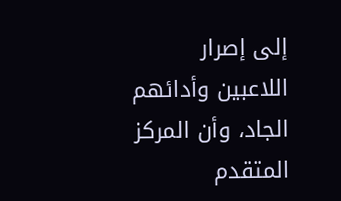إلى إصرار اللاعبين وأدائهم الجاد، وأن المركز المتقدم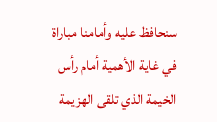سنحافظ عليه وأمامنا مباراة في غاية الأهمية أمام رأس الخيمة الذي تلقى الهزيمة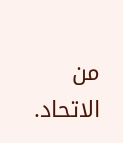من الاتحاد.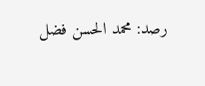رصد: محمد الحسن فضل